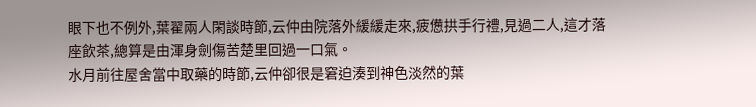眼下也不例外,葉翟兩人閑談時節,云仲由院落外緩緩走來,疲憊拱手行禮,見過二人,這才落座飲茶,總算是由渾身劍傷苦楚里回過一口氣。
水月前往屋舍當中取藥的時節,云仲卻很是窘迫湊到神色淡然的葉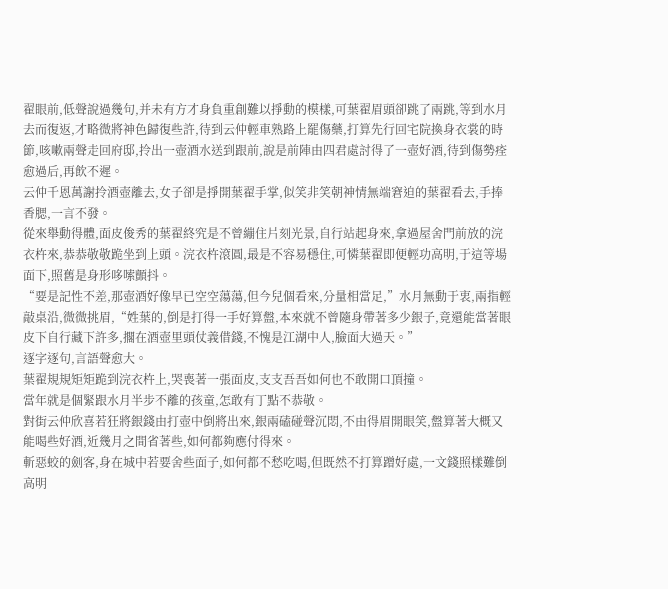翟眼前,低聲說過幾句,并未有方才身負重創難以掙動的模樣,可葉翟眉頭卻跳了兩跳,等到水月去而復返,才略微將神色歸復些許,待到云仲輕車熟路上罷傷藥,打算先行回宅院換身衣裳的時節,咳嗽兩聲走回府邸,拎出一壺酒水送到跟前,說是前陣由四君處討得了一壺好酒,待到傷勢痊愈過后,再飲不遲。
云仲千恩萬謝拎酒壺離去,女子卻是掙開葉翟手掌,似笑非笑朝神情無端窘迫的葉翟看去,手捧香腮,一言不發。
從來舉動得體,面皮俊秀的葉翟終究是不曾繃住片刻光景,自行站起身來,拿過屋舍門前放的浣衣杵來,恭恭敬敬跪坐到上頭。浣衣杵滾圓,最是不容易穩住,可憐葉翟即便輕功高明,于這等場面下,照舊是身形哆嗦顫抖。
“要是記性不差,那壺酒好像早已空空蕩蕩,但今兒個看來,分量相當足,”水月無動于衷,兩指輕敲桌沿,微微挑眉,“姓葉的,倒是打得一手好算盤,本來就不曾隨身帶著多少銀子,竟還能當著眼皮下自行藏下許多,擱在酒壺里頭仗義借錢,不愧是江湖中人,臉面大過天。”
逐字逐句,言語聲愈大。
葉翟規規矩矩跪到浣衣杵上,哭喪著一張面皮,支支吾吾如何也不敢開口頂撞。
當年就是個緊跟水月半步不離的孩童,怎敢有丁點不恭敬。
對街云仲欣喜若狂將銀錢由打壺中倒將出來,銀兩磕碰聲沉悶,不由得眉開眼笑,盤算著大概又能喝些好酒,近幾月之間省著些,如何都夠應付得來。
斬惡蛟的劍客,身在城中若要舍些面子,如何都不愁吃喝,但既然不打算蹭好處,一文錢照樣難倒高明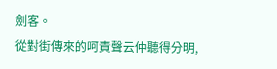劍客。
從對街傳來的呵責聲云仲聽得分明,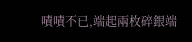嘖嘖不已,端起兩枚碎銀端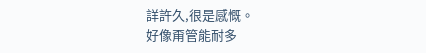詳許久,很是感慨。
好像甭管能耐多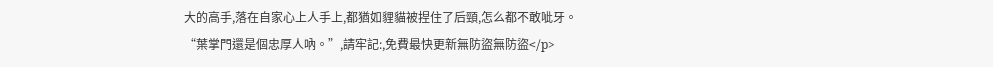大的高手,落在自家心上人手上,都猶如貍貓被捏住了后頸,怎么都不敢呲牙。
“葉掌門還是個忠厚人吶。”,請牢記:,免費最快更新無防盜無防盜</p>